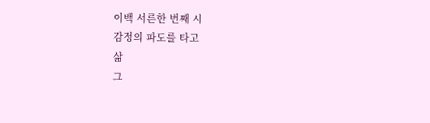이백 서른한 번째 시
감정의 파도를 타고
삶
그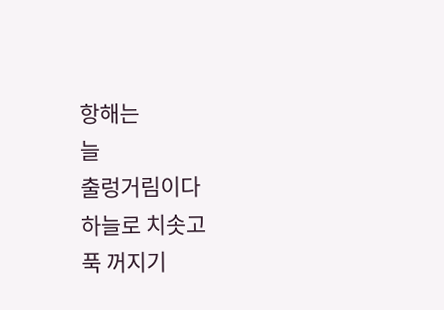항해는
늘
출렁거림이다
하늘로 치솟고
푹 꺼지기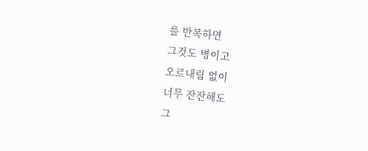를 반복하면
그것도 병이고
오르내림 없이
너무 잔잔해도
그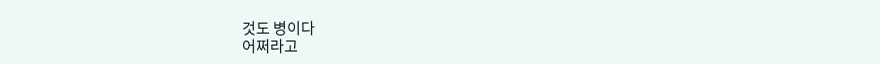것도 병이다
어쩌라고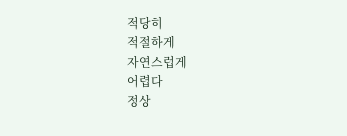적당히
적절하게
자연스럽게
어렵다
정상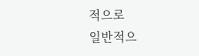적으로
일반적으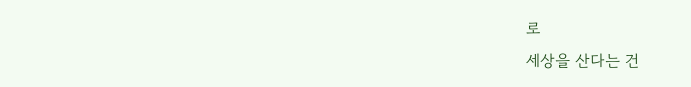로
세상을 산다는 건